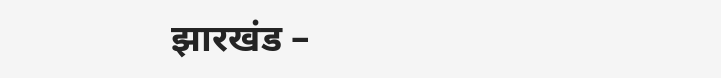झारखंड –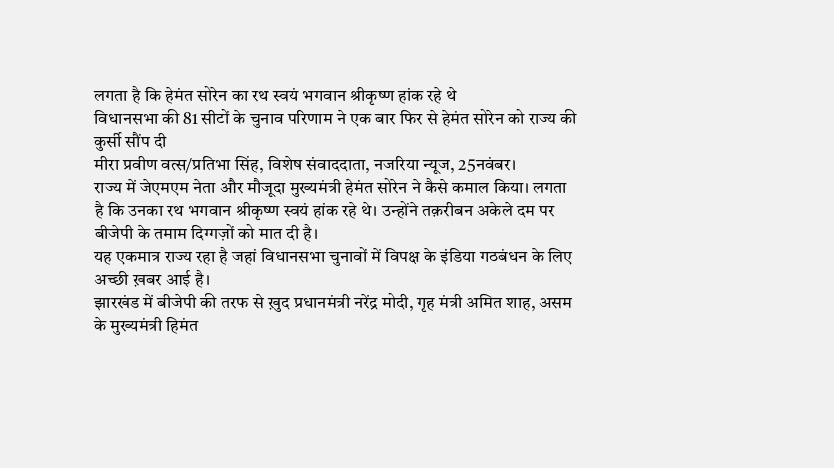लगता है कि हेमंत सोरेन का रथ स्वयं भगवान श्रीकृष्ण हांक रहे थे
विधानसभा की 81 सीटों के चुनाव परिणाम ने एक बार फिर से हेमंत सोरेन को राज्य की कुर्सी सौंप दी
मीरा प्रवीण वत्स/प्रतिभा सिंह, विशेष संवाददाता, नजरिया न्यूज, 25नवंबर।
राज्य में जेएमएम नेता और मौजूदा मुख्यमंत्री हेमंत सोरेन ने कैसे कमाल किया। लगता है कि उनका रथ भगवान श्रीकृष्ण स्वयं हांक रहे थे। उन्होंने तक़रीबन अकेले दम पर बीजेपी के तमाम दिग्गज़ों को मात दी है।
यह एकमात्र राज्य रहा है जहां विधानसभा चुनावों में विपक्ष के इंडिया गठबंधन के लिए अच्छी ख़बर आई है।
झारखंड में बीजेपी की तरफ से ख़ुद प्रधानमंत्री नरेंद्र मोदी, गृह मंत्री अमित शाह, असम के मुख्यमंत्री हिमंत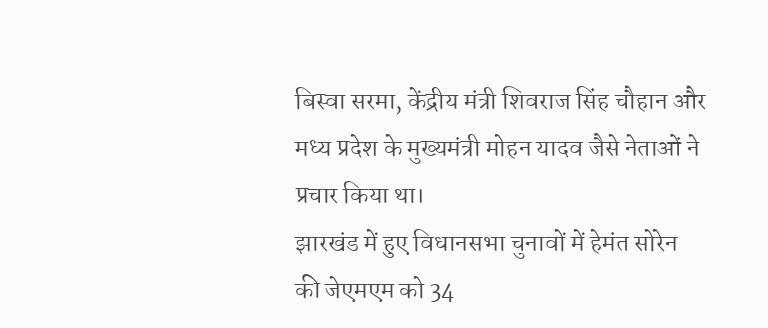बिस्वा सरमा, केंद्रीय मंत्री शिवराज सिंह चौहान और मध्य प्रदेश के मुख्यमंत्री मोहन यादव जैसे नेताओं ने प्रचार किया था।
झारखंड में हुए विधानसभा चुनावों में हेमंत सोरेन की जेएमएम को 34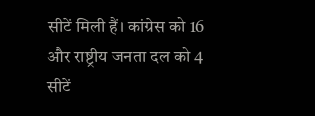सीटें मिली हैं। कांग्रेस को 16 और राष्ट्रीय जनता दल को 4 सीटें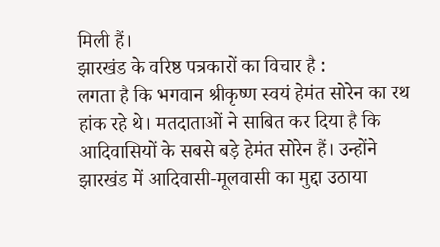मिली हैं।
झारखंड के वरिष्ठ पत्रकारों का विचार है :
लगता है कि भगवान श्रीकृष्ण स्वयं हेमंत सोरेन का रथ हांक रहे थे। मतदाताओं ने साबित कर दिया है कि आदिवासियों के सबसे बड़े हेमंत सोरेन हैं। उन्होंने झारखंड में आदिवासी-मूलवासी का मुद्दा उठाया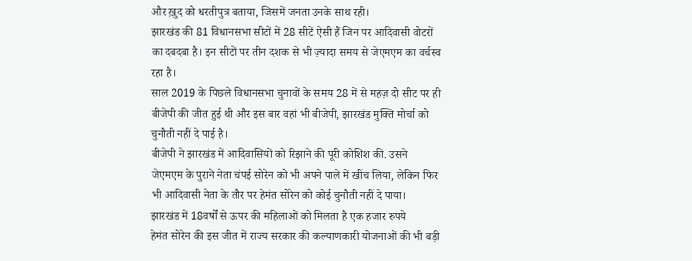और ख़ुद को धरतीपुत्र बताया, जिसमें जनता उनके साथ रही।
झारखंड की 81 विधानसभा सीटों में 28 सीटें ऐसी हैं जिन पर आदिवासी वोटरों का दबदबा है। इन सीटों पर तीन दशक से भी ज़्यादा समय से जेएमएम का वर्चस्व रहा है।
साल 2019 के पिछले विधानसभा चुनावों के समय 28 में से महज़ दो सीट पर ही बीजेपी की जीत हुई थी और इस बार वहां भी बीजेपी, झारखंड मुक्ति मोर्चा को चुनौती नहीं दे पाई है।
बीजेपी ने झारखंड में आदिवासियों को रिझाने की पूरी कोशिश की. उसने जेएमएम के पुराने नेता चंपई सोरेन को भी अपने पाले में खींच लिया, लेकिन फिर भी आदिवासी नेता के तौर पर हेमंत सोरेन को कोई चुनौती नहीं दे पाया।
झारखंड में 18वर्षों से ऊपर की महिलाओं को मिलता है एक हजार रुपये
हेमंत सोरेन की इस जीत में राज्य सरकार की कल्याणकारी योजनाओं की भी बड़ी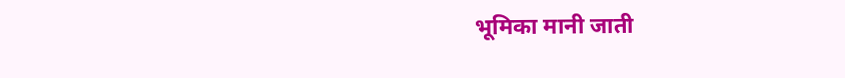भूमिका मानी जाती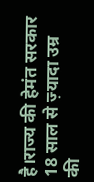है।राज्य की हेमंत सरकार 18 साल से ज़्यादा उम्र की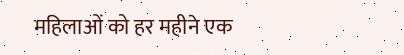महिलाओं को हर महीने एक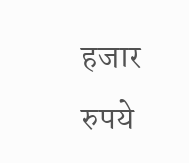हजार रुपये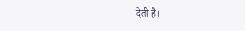देती है।